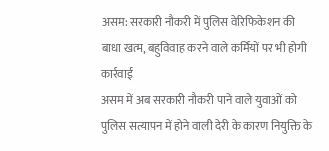असम: सरकारी नौकरी में पुलिस वेरिफिकेशन की बाधा खत्म, बहुविवाह करने वाले कर्मियों पर भी होगी कार्रवाई
असम में अब सरकारी नौकरी पाने वाले युवाओं को पुलिस सत्यापन में होने वाली देरी के कारण नियुक्ति के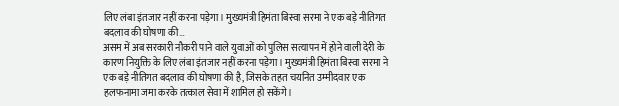लिए लंबा इंतजार नहीं करना पड़ेगा। मुख्यमंत्री हिमंता बिस्वा सरमा ने एक बड़े नीतिगत बदलाव की घोषणा की…
असम में अब सरकारी नौकरी पाने वाले युवाओं को पुलिस सत्यापन में होने वाली देरी के कारण नियुक्ति के लिए लंबा इंतजार नहीं करना पड़ेगा। मुख्यमंत्री हिमंता बिस्वा सरमा ने एक बड़े नीतिगत बदलाव की घोषणा की है, जिसके तहत चयनित उम्मीदवार एक हलफनामा जमा करके तत्काल सेवा में शामिल हो सकेंगे।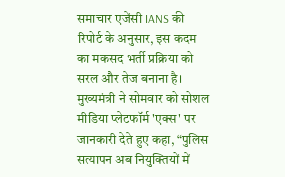समाचार एजेंसी IANS की रिपोर्ट के अनुसार, इस कदम का मकसद भर्ती प्रक्रिया को सरल और तेज बनाना है।
मुख्यमंत्री ने सोमवार को सोशल मीडिया प्लेटफॉर्म 'एक्स' पर जानकारी देते हुए कहा, “पुलिस सत्यापन अब नियुक्तियों में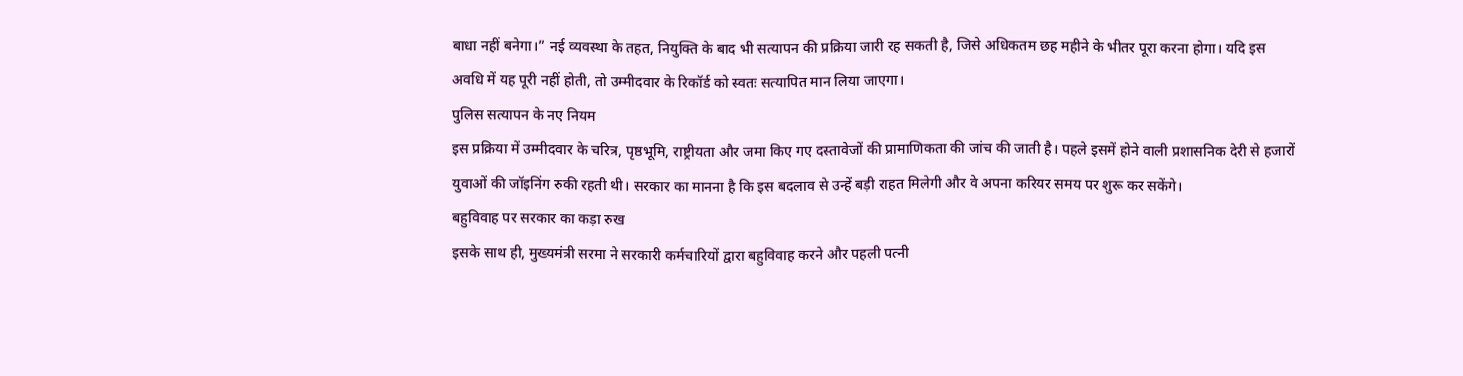बाधा नहीं बनेगा।” नई व्यवस्था के तहत, नियुक्ति के बाद भी सत्यापन की प्रक्रिया जारी रह सकती है, जिसे अधिकतम छह महीने के भीतर पूरा करना होगा। यदि इस अवधि में यह पूरी नहीं होती, तो उम्मीदवार के रिकॉर्ड को स्वतः सत्यापित मान लिया जाएगा।
पुलिस सत्यापन के नए नियम
इस प्रक्रिया में उम्मीदवार के चरित्र, पृष्ठभूमि, राष्ट्रीयता और जमा किए गए दस्तावेजों की प्रामाणिकता की जांच की जाती है। पहले इसमें होने वाली प्रशासनिक देरी से हजारों युवाओं की जॉइनिंग रुकी रहती थी। सरकार का मानना है कि इस बदलाव से उन्हें बड़ी राहत मिलेगी और वे अपना करियर समय पर शुरू कर सकेंगे।
बहुविवाह पर सरकार का कड़ा रुख
इसके साथ ही, मुख्यमंत्री सरमा ने सरकारी कर्मचारियों द्वारा बहुविवाह करने और पहली पत्नी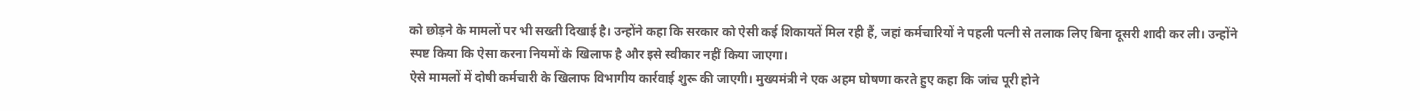को छोड़ने के मामलों पर भी सख्ती दिखाई है। उन्होंने कहा कि सरकार को ऐसी कई शिकायतें मिल रही हैं, जहां कर्मचारियों ने पहली पत्नी से तलाक लिए बिना दूसरी शादी कर ली। उन्होंने स्पष्ट किया कि ऐसा करना नियमों के खिलाफ है और इसे स्वीकार नहीं किया जाएगा।
ऐसे मामलों में दोषी कर्मचारी के खिलाफ विभागीय कार्रवाई शुरू की जाएगी। मुख्यमंत्री ने एक अहम घोषणा करते हुए कहा कि जांच पूरी होने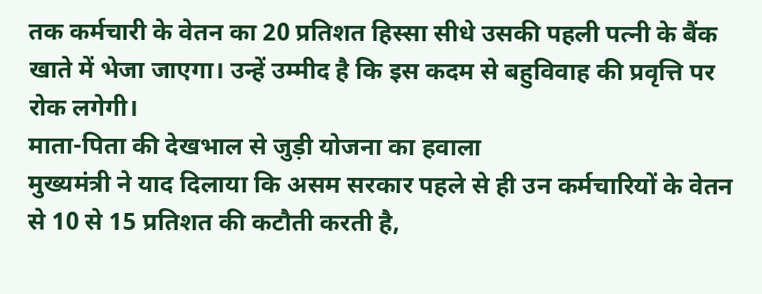तक कर्मचारी के वेतन का 20 प्रतिशत हिस्सा सीधे उसकी पहली पत्नी के बैंक खाते में भेजा जाएगा। उन्हें उम्मीद है कि इस कदम से बहुविवाह की प्रवृत्ति पर रोक लगेगी।
माता-पिता की देखभाल से जुड़ी योजना का हवाला
मुख्यमंत्री ने याद दिलाया कि असम सरकार पहले से ही उन कर्मचारियों के वेतन से 10 से 15 प्रतिशत की कटौती करती है,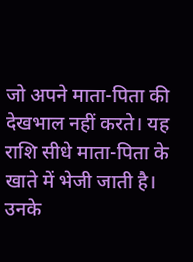जो अपने माता-पिता की देखभाल नहीं करते। यह राशि सीधे माता-पिता के खाते में भेजी जाती है। उनके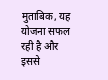मुताबिक, यह योजना सफल रही है और इससे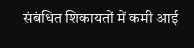संबंधित शिकायतों में कमी आई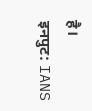है।
इनपुट: IANS